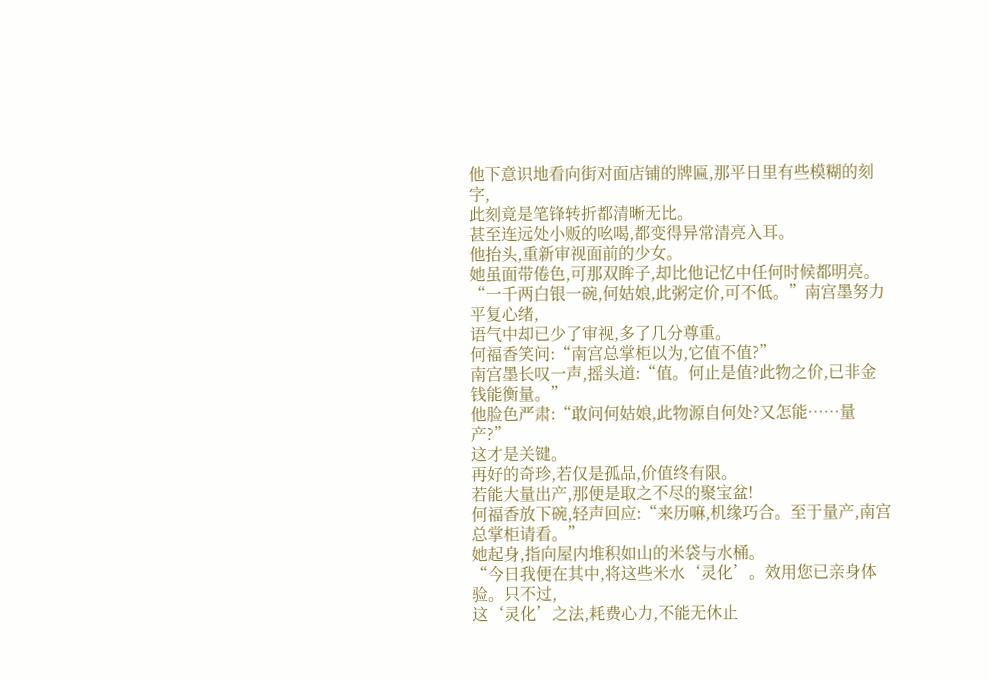他下意识地看向街对面店铺的牌匾,那平日里有些模糊的刻字,
此刻竟是笔锋转折都清晰无比。
甚至连远处小贩的吆喝,都变得异常清亮入耳。
他抬头,重新审视面前的少女。
她虽面带倦色,可那双眸子,却比他记忆中任何时候都明亮。
“一千两白银一碗,何姑娘,此粥定价,可不低。”南宫墨努力平复心绪,
语气中却已少了审视,多了几分尊重。
何福香笑问:“南宫总掌柜以为,它值不值?”
南宫墨长叹一声,摇头道:“值。何止是值?此物之价,已非金钱能衡量。”
他脸色严肃:“敢问何姑娘,此物源自何处?又怎能……量产?”
这才是关键。
再好的奇珍,若仅是孤品,价值终有限。
若能大量出产,那便是取之不尽的聚宝盆!
何福香放下碗,轻声回应:“来历嘛,机缘巧合。至于量产,南宫总掌柜请看。”
她起身,指向屋内堆积如山的米袋与水桶。
“今日我便在其中,将这些米水‘灵化’。效用您已亲身体验。只不过,
这‘灵化’之法,耗费心力,不能无休止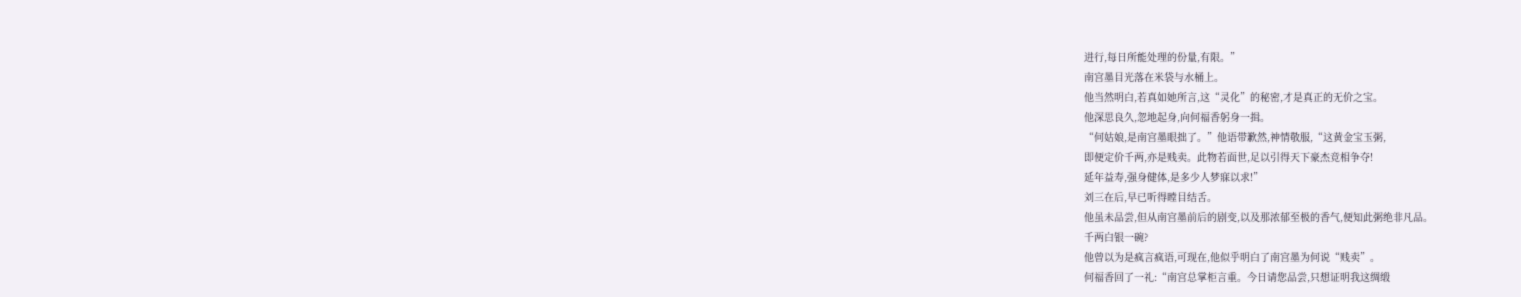进行,每日所能处理的份量,有限。”
南宫墨目光落在米袋与水桶上。
他当然明白,若真如她所言,这“灵化”的秘密,才是真正的无价之宝。
他深思良久,忽地起身,向何福香躬身一揖。
“何姑娘,是南宫墨眼拙了。”他语带歉然,神情敬服,“这黄金宝玉粥,
即便定价千两,亦是贱卖。此物若面世,足以引得天下豪杰竞相争夺!
延年益寿,强身健体,是多少人梦寐以求!”
刘三在后,早已听得瞠目结舌。
他虽未品尝,但从南宫墨前后的剧变,以及那浓郁至极的香气,便知此粥绝非凡品。
千两白银一碗?
他曾以为是疯言疯语,可现在,他似乎明白了南宫墨为何说“贱卖”。
何福香回了一礼:“南宫总掌柜言重。今日请您品尝,只想证明我这绸缎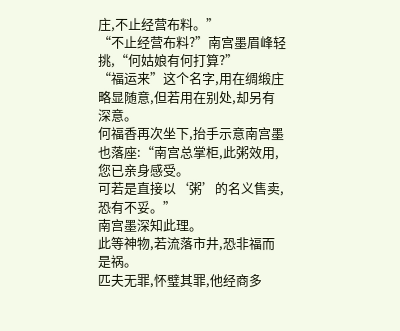庄,不止经营布料。”
“不止经营布料?”南宫墨眉峰轻挑,“何姑娘有何打算?”
“福运来”这个名字,用在绸缎庄略显随意,但若用在别处,却另有深意。
何福香再次坐下,抬手示意南宫墨也落座:“南宫总掌柜,此粥效用,您已亲身感受。
可若是直接以‘粥’的名义售卖,恐有不妥。”
南宫墨深知此理。
此等神物,若流落市井,恐非福而是祸。
匹夫无罪,怀璧其罪,他经商多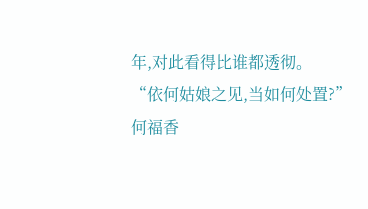年,对此看得比谁都透彻。
“依何姑娘之见,当如何处置?”
何福香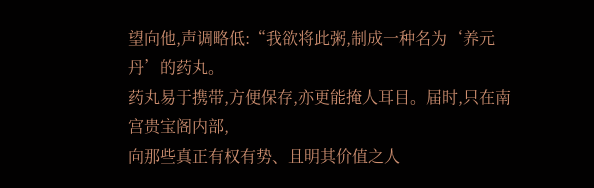望向他,声调略低:“我欲将此粥,制成一种名为‘养元丹’的药丸。
药丸易于携带,方便保存,亦更能掩人耳目。届时,只在南宫贵宝阁内部,
向那些真正有权有势、且明其价值之人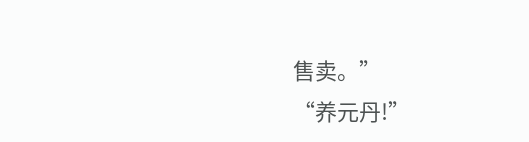售卖。”
“养元丹!”